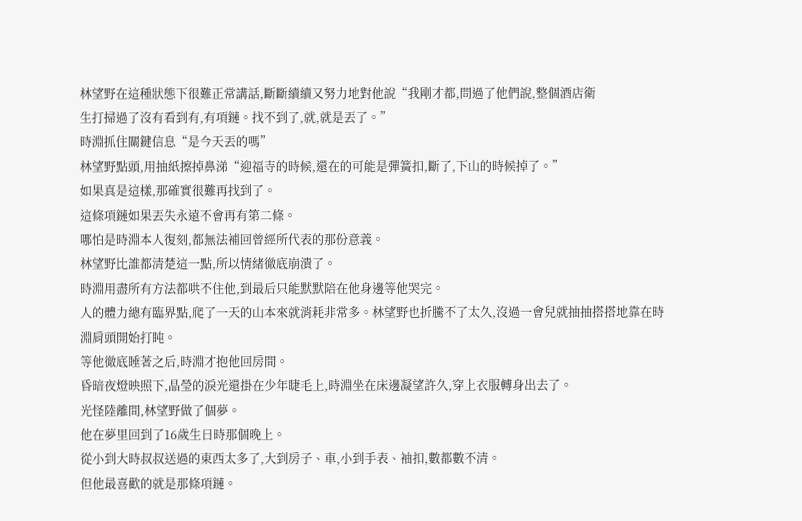林望野在這種狀態下很難正常講話,斷斷續續又努力地對他說“我剛才都,問過了他們說,整個酒店衛
生打掃過了沒有看到有,有項鏈。找不到了,就,就是丟了。”
時淵抓住關鍵信息“是今天丟的嗎”
林望野點頭,用抽紙擦掉鼻涕“迎福寺的時候,還在的可能是彈簧扣,斷了,下山的時候掉了。”
如果真是這樣,那確實很難再找到了。
這條項鏈如果丟失永遠不會再有第二條。
哪怕是時淵本人復刻,都無法補回曾經所代表的那份意義。
林望野比誰都清楚這一點,所以情緒徹底崩潰了。
時淵用盡所有方法都哄不住他,到最后只能默默陪在他身邊等他哭完。
人的體力總有臨界點,爬了一天的山本來就消耗非常多。林望野也折騰不了太久,沒過一會兒就抽抽搭搭地靠在時淵肩頭開始打盹。
等他徹底睡著之后,時淵才抱他回房間。
昏暗夜燈映照下,晶瑩的淚光還掛在少年睫毛上,時淵坐在床邊凝望許久,穿上衣服轉身出去了。
光怪陸離間,林望野做了個夢。
他在夢里回到了16歲生日時那個晚上。
從小到大時叔叔送過的東西太多了,大到房子、車,小到手表、袖扣,數都數不清。
但他最喜歡的就是那條項鏈。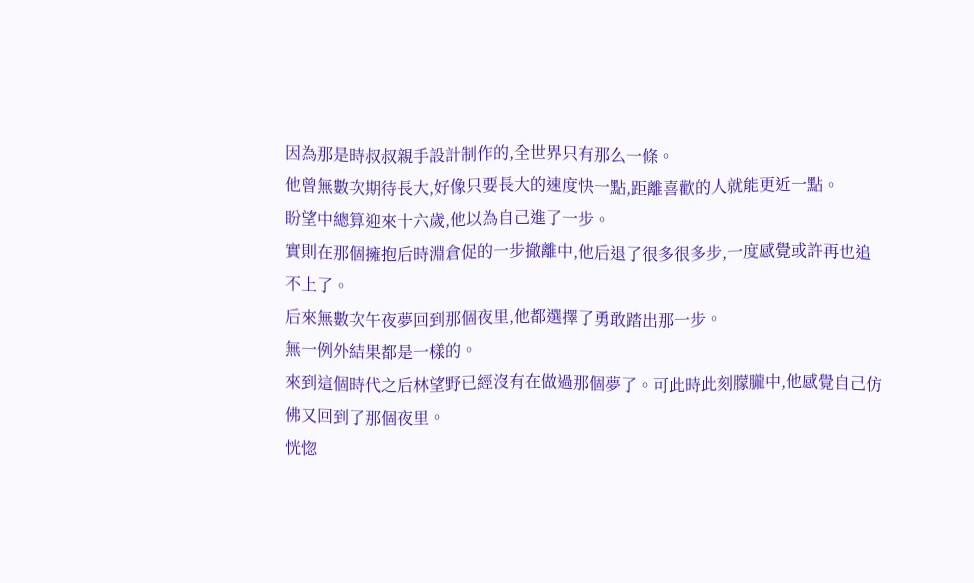因為那是時叔叔親手設計制作的,全世界只有那么一條。
他曾無數次期待長大,好像只要長大的速度快一點,距離喜歡的人就能更近一點。
盼望中總算迎來十六歲,他以為自己進了一步。
實則在那個擁抱后時淵倉促的一步撤離中,他后退了很多很多步,一度感覺或許再也追不上了。
后來無數次午夜夢回到那個夜里,他都選擇了勇敢踏出那一步。
無一例外結果都是一樣的。
來到這個時代之后林望野已經沒有在做過那個夢了。可此時此刻朦朧中,他感覺自己仿佛又回到了那個夜里。
恍惚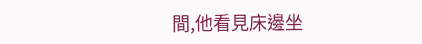間,他看見床邊坐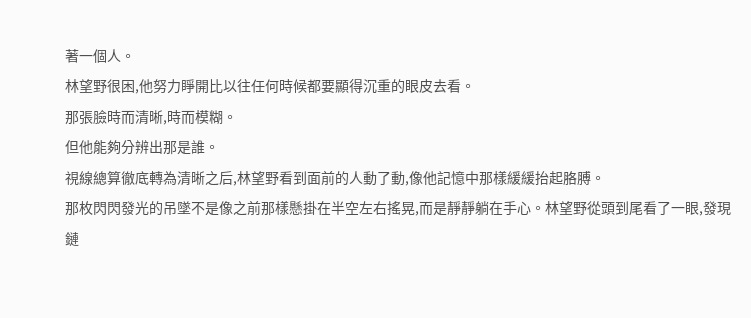著一個人。
林望野很困,他努力睜開比以往任何時候都要顯得沉重的眼皮去看。
那張臉時而清晰,時而模糊。
但他能夠分辨出那是誰。
視線總算徹底轉為清晰之后,林望野看到面前的人動了動,像他記憶中那樣緩緩抬起胳膊。
那枚閃閃發光的吊墜不是像之前那樣懸掛在半空左右搖晃,而是靜靜躺在手心。林望野從頭到尾看了一眼,發現鏈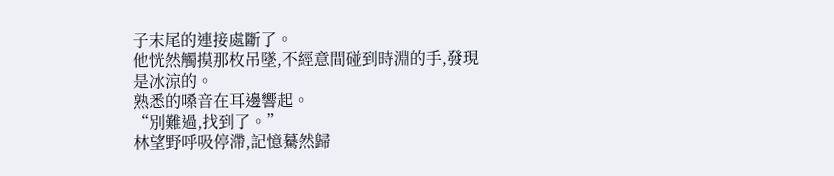子末尾的連接處斷了。
他恍然觸摸那枚吊墜,不經意間碰到時淵的手,發現是冰涼的。
熟悉的嗓音在耳邊響起。
“別難過,找到了。”
林望野呼吸停滯,記憶驀然歸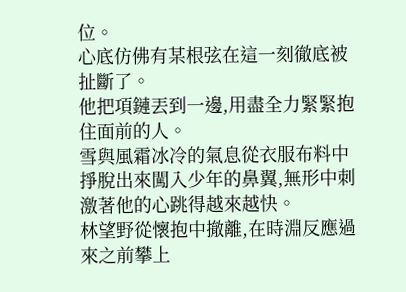位。
心底仿佛有某根弦在這一刻徹底被扯斷了。
他把項鏈丟到一邊,用盡全力緊緊抱住面前的人。
雪與風霜冰冷的氣息從衣服布料中掙脫出來闖入少年的鼻翼,無形中刺激著他的心跳得越來越快。
林望野從懷抱中撤離,在時淵反應過來之前攀上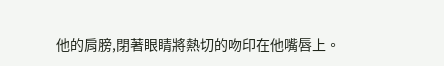他的肩膀,閉著眼睛將熱切的吻印在他嘴唇上。